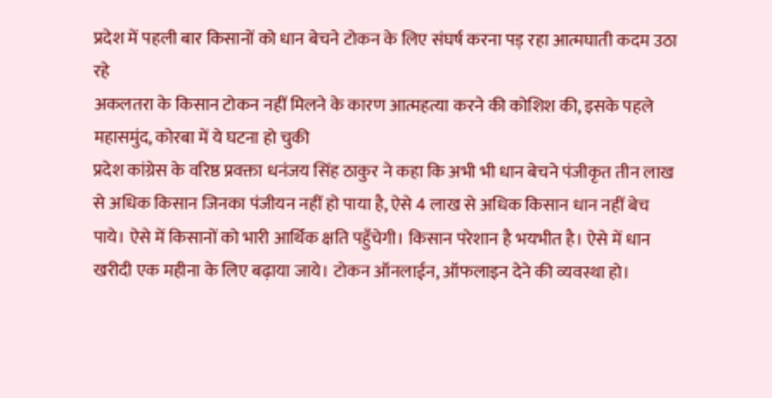प्रदेश में पहली बार किसानों को धान बेचने टोकन के लिए संघर्ष करना पड़ रहा आत्मघाती कदम उठा रहे
अकलतरा के किसान टोकन नहीं मिलने के कारण आत्महत्या करने की कोशिश की, इसके पहले महासमुंद, कोरबा में ये घटना हो चुकी
प्रदेश कांग्रेस के वरिष्ठ प्रवक्ता धनंजय सिंह ठाकुर ने कहा कि अभी भी धान बेचने पंजीकृत तीन लाख से अधिक किसान जिनका पंजीयन नहीं हो पाया है, ऐसे 4 लाख से अधिक किसान धान नहीं बेच पाये। ऐसे में किसानों को भारी आर्थिक क्षति पहुँचेगी। किसान परेशान है भयभीत है। ऐसे में धान खरीदी एक महीना के लिए बढ़ाया जाये। टोकन ऑनलाईन, ऑफलाइन देने की व्यवस्था हो।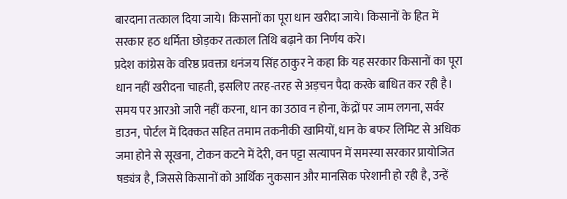बारदाना तत्काल दिया जाये। किसानों का पूरा धान खरीदा जाये। किसानों के हित में सरकार हठ धर्मिता छोड़कर तत्काल तिथि बढ़ाने का निर्णय करे।
प्रदेश कांग्रेस के वरिष्ठ प्रवक्ता धनंजय सिंह ठाकुर ने कहा कि यह सरकार किसानों का पूरा धान नहीं खरीदना चाहती, इसलिए तरह-तरह से अड़चन पैदा करके बाधित कर रही है। समय पर आरओ जारी नहीं करना, धान का उठाव न होना, केंद्रों पर जाम लगना, सर्वर डाउन, पोर्टल में दिक्कत सहित तमाम तकनीकी खामियों, धान के बफर लिमिट से अधिक जमा होने से सूखना, टोकन कटने में देरी, वन पट्टा सत्यापन में समस्या सरकार प्रायोजित षड्यंत्र है, जिससे किसानों को आर्थिक नुकसान और मानसिक परेशानी हो रही है, उन्हें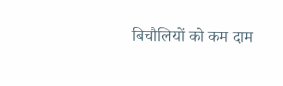बिचौलियों को कम दाम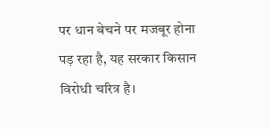पर धान बेचने पर मजबूर होना पड़ रहा है, यह सरकार किसान विरोधी चरित्र है।